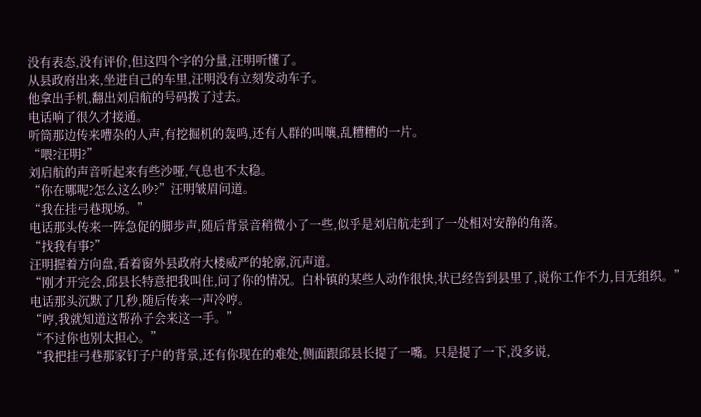没有表态,没有评价,但这四个字的分量,汪明听懂了。
从县政府出来,坐进自己的车里,汪明没有立刻发动车子。
他拿出手机,翻出刘启航的号码拨了过去。
电话响了很久才接通。
听筒那边传来嘈杂的人声,有挖掘机的轰鸣,还有人群的叫嚷,乱糟糟的一片。
“喂?汪明?”
刘启航的声音听起来有些沙哑,气息也不太稳。
“你在哪呢?怎么这么吵?”汪明皱眉问道。
“我在挂弓巷现场。”
电话那头传来一阵急促的脚步声,随后背景音稍微小了一些,似乎是刘启航走到了一处相对安静的角落。
“找我有事?”
汪明握着方向盘,看着窗外县政府大楼威严的轮廓,沉声道。
“刚才开完会,邱县长特意把我叫住,问了你的情况。白朴镇的某些人动作很快,状已经告到县里了,说你工作不力,目无组织。”
电话那头沉默了几秒,随后传来一声冷哼。
“哼,我就知道这帮孙子会来这一手。”
“不过你也别太担心。”
“我把挂弓巷那家钉子户的背景,还有你现在的难处,侧面跟邱县长提了一嘴。只是提了一下,没多说,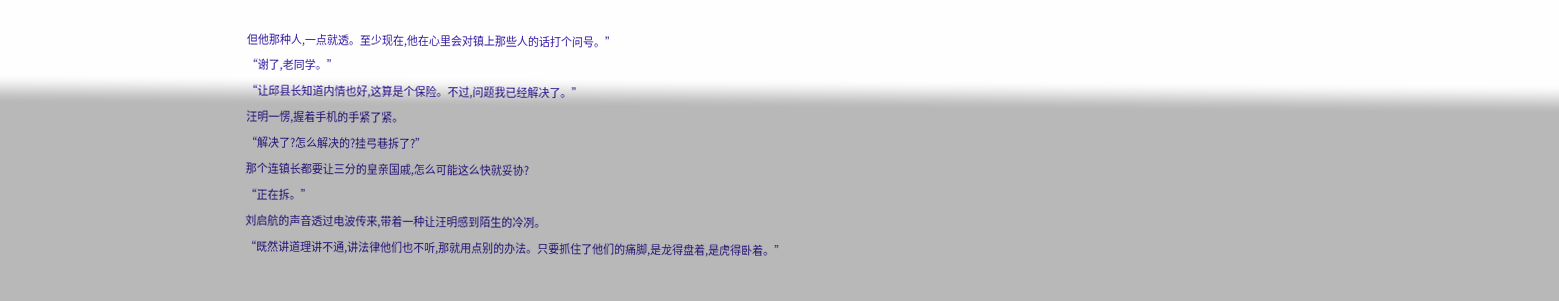但他那种人,一点就透。至少现在,他在心里会对镇上那些人的话打个问号。”
“谢了,老同学。”
“让邱县长知道内情也好,这算是个保险。不过,问题我已经解决了。”
汪明一愣,握着手机的手紧了紧。
“解决了?怎么解决的?挂弓巷拆了?”
那个连镇长都要让三分的皇亲国戚,怎么可能这么快就妥协?
“正在拆。”
刘启航的声音透过电波传来,带着一种让汪明感到陌生的冷冽。
“既然讲道理讲不通,讲法律他们也不听,那就用点别的办法。只要抓住了他们的痛脚,是龙得盘着,是虎得卧着。”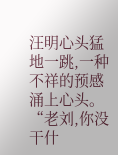汪明心头猛地一跳,一种不祥的预感涌上心头。
“老刘,你没干什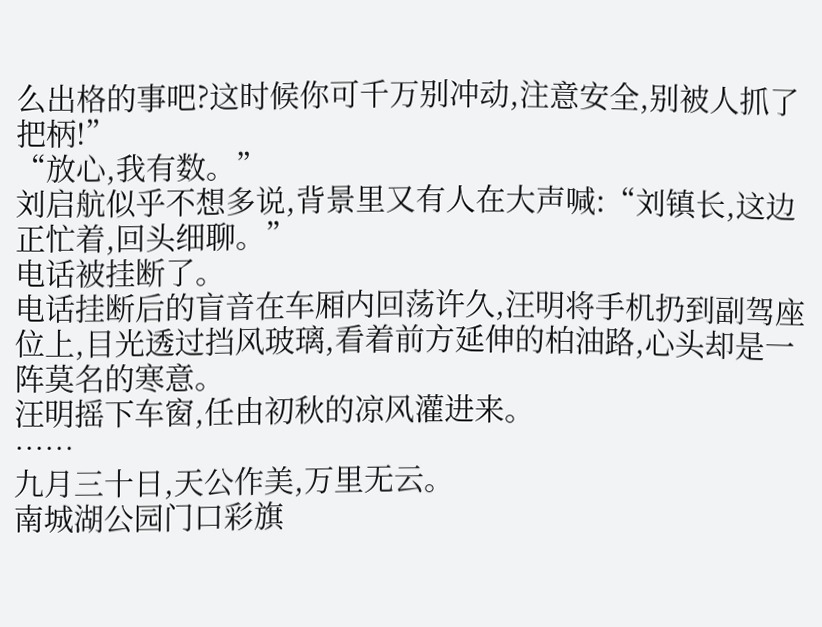么出格的事吧?这时候你可千万别冲动,注意安全,别被人抓了把柄!”
“放心,我有数。”
刘启航似乎不想多说,背景里又有人在大声喊:“刘镇长,这边正忙着,回头细聊。”
电话被挂断了。
电话挂断后的盲音在车厢内回荡许久,汪明将手机扔到副驾座位上,目光透过挡风玻璃,看着前方延伸的柏油路,心头却是一阵莫名的寒意。
汪明摇下车窗,任由初秋的凉风灌进来。
……
九月三十日,天公作美,万里无云。
南城湖公园门口彩旗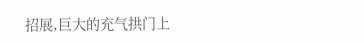招展,巨大的充气拱门上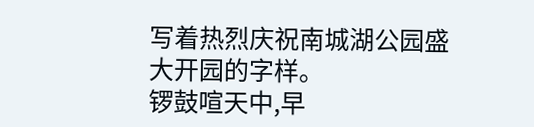写着热烈庆祝南城湖公园盛大开园的字样。
锣鼓喧天中,早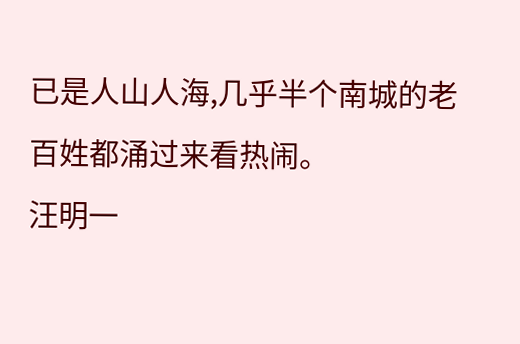已是人山人海,几乎半个南城的老百姓都涌过来看热闹。
汪明一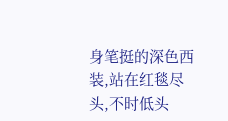身笔挺的深色西装,站在红毯尽头,不时低头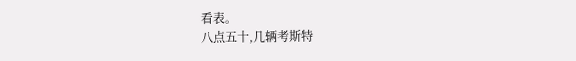看表。
八点五十,几辆考斯特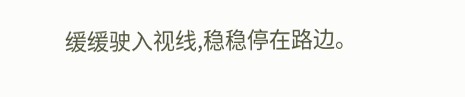缓缓驶入视线,稳稳停在路边。